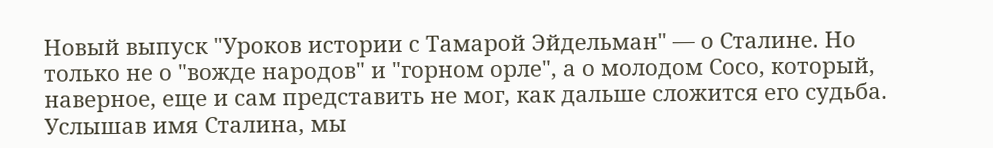Новый выпуск "Уроков истории с Тамарой Эйдельман" — о Сталине. Но только не о "вожде народов" и "горном орле", а о молодом Сосо, который, наверное, еще и сам представить не мог, как дальше сложится его судьба.
Услышав имя Сталина, мы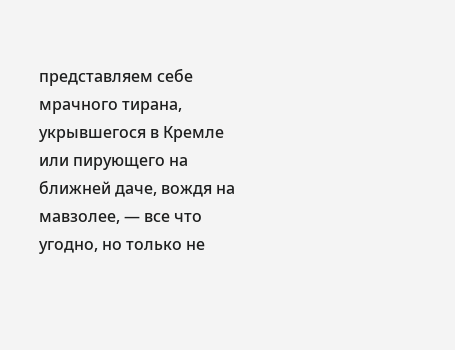представляем себе мрачного тирана, укрывшегося в Кремле или пирующего на ближней даче, вождя на мавзолее, — все что угодно, но только не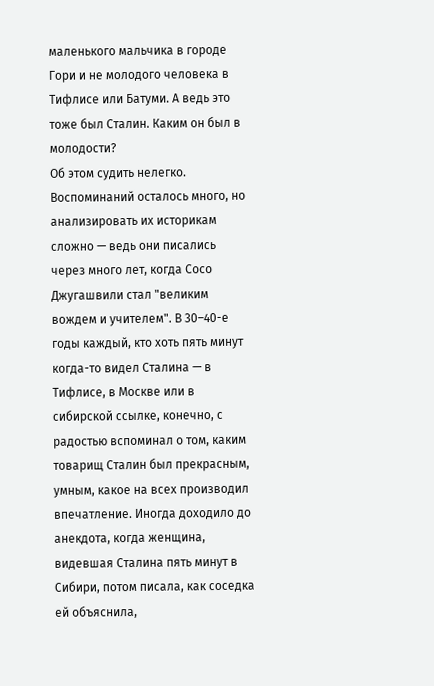маленького мальчика в городе Гори и не молодого человека в Тифлисе или Батуми. А ведь это тоже был Сталин. Каким он был в молодости?
Об этом судить нелегко. Воспоминаний осталось много, но анализировать их историкам сложно — ведь они писались через много лет, когда Сосо Джугашвили стал "великим вождем и учителем". В 30–40-е годы каждый, кто хоть пять минут когда-то видел Сталина — в Тифлисе, в Москве или в сибирской ссылке, конечно, с радостью вспоминал о том, каким товарищ Сталин был прекрасным, умным, какое на всех производил впечатление. Иногда доходило до анекдота, когда женщина, видевшая Сталина пять минут в Сибири, потом писала, как соседка ей объяснила,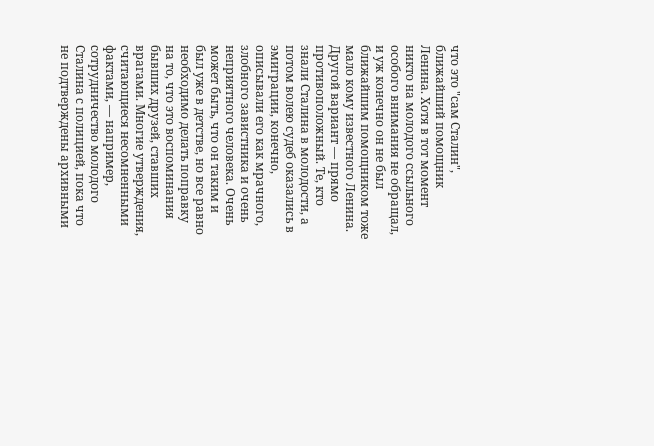что это "сам Сталин", ближайший помощник Ленина. Хотя в тот момент никто на молодого ссыльного особого внимания не обращал, и уж конечно он не был ближайшим помощником тоже мало кому известного Ленина.
Другой вариант — прямо противоположный. Те, кто знали Сталина в молодости, а потом волею судеб оказались в эмиграции, конечно, описывали его как мрачного, злобного завистника и очень неприятного человека. Очень может быть, что он таким и был уже в детстве, но все равно необходимо делать поправку на то, что это воспоминания бывших друзей, ставших врагами. Многие утверждения, считающиеся несомненными фактами, — например, сотрудничество молодого Сталина с полицией, пока что не подтверждены архивными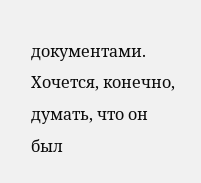документами. Хочется, конечно, думать, что он был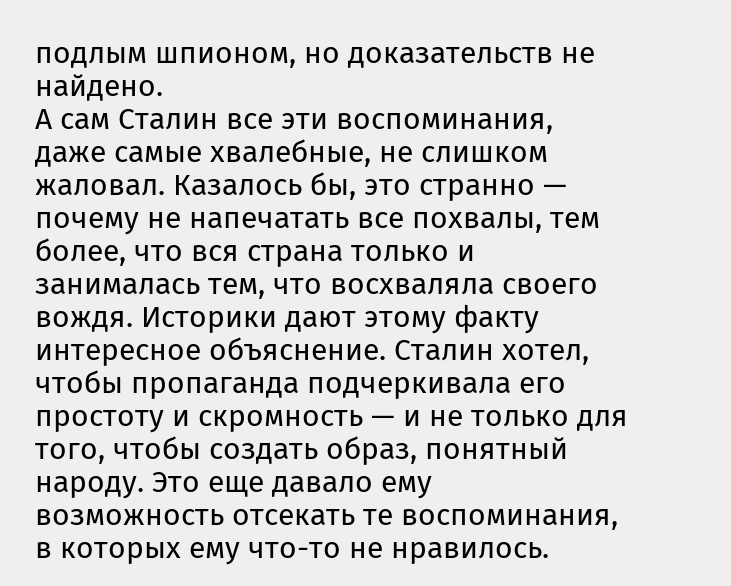подлым шпионом, но доказательств не найдено.
А сам Сталин все эти воспоминания, даже самые хвалебные, не слишком жаловал. Казалось бы, это странно — почему не напечатать все похвалы, тем более, что вся страна только и занималась тем, что восхваляла своего вождя. Историки дают этому факту интересное объяснение. Сталин хотел, чтобы пропаганда подчеркивала его простоту и скромность — и не только для того, чтобы создать образ, понятный народу. Это еще давало ему возможность отсекать те воспоминания, в которых ему что-то не нравилось.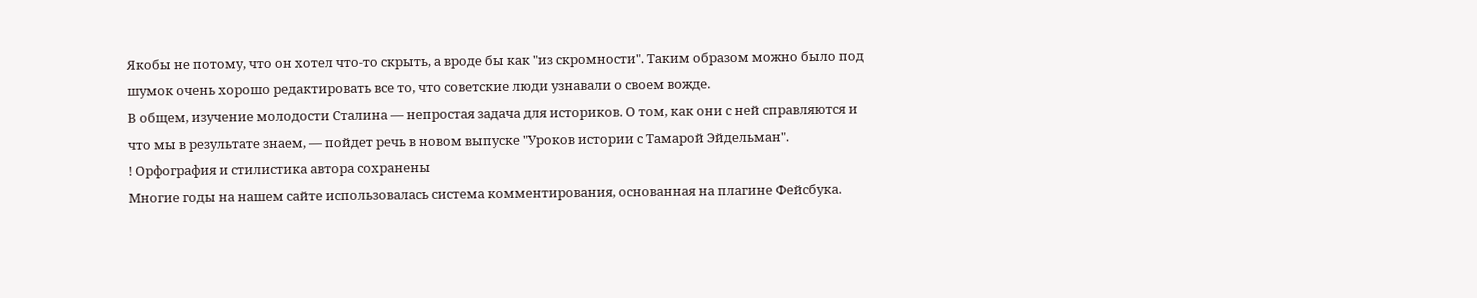Якобы не потому, что он хотел что-то скрыть, а вроде бы как "из скромности". Таким образом можно было под шумок очень хорошо редактировать все то, что советские люди узнавали о своем вожде.
В общем, изучение молодости Сталина — непростая задача для историков. О том, как они с ней справляются и что мы в результате знаем, — пойдет речь в новом выпуске "Уроков истории с Тамарой Эйдельман".
! Орфография и стилистика автора сохранены
Многие годы на нашем сайте использовалась система комментирования, основанная на плагине Фейсбука.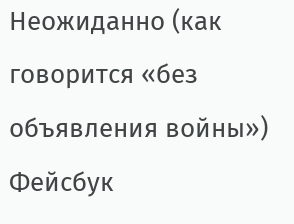Неожиданно (как говорится «без объявления войны») Фейсбук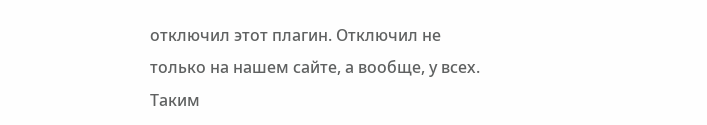отключил этот плагин. Отключил не только на нашем сайте, а вообще, у всех.
Таким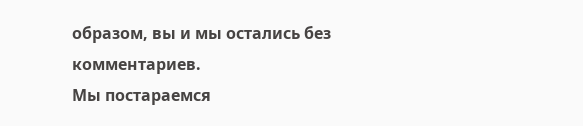образом, вы и мы остались без комментариев.
Мы постараемся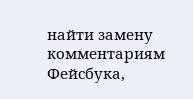найти замену комментариям Фейсбука,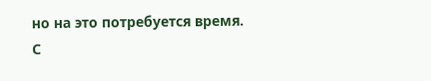но на это потребуется время.
С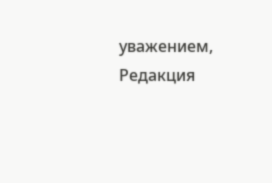уважением,
Редакция